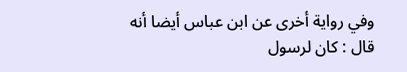وفي رواية أخرى عن ابن عباس أيضا أنه قال : كان لرسول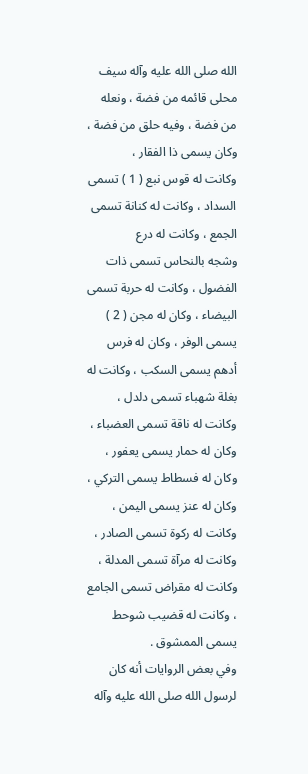الله صلى الله عليه وآله سيف
محلى قائمه من فضة ، ونعله من فضة ، وفيه حلق من فضة ، وكان يسمى ذا الفقار ،
وكانت له قوس نبع ( 1 ) تسمى السداد ، وكانت له كنانة تسمى الجمع ، وكانت له درع
وشجه بالنحاس تسمى ذات الفضول ، وكانت له حربة تسمى البيضاء ، وكان له مجن ( 2 )
يسمى الوفر ، وكان له فرس أدهم يسمى السكب ، وكانت له بغلة شهباء تسمى دلدل ،
وكانت له ناقة تسمى العضباء ، وكان له حمار يسمى يعفور ، وكان له فسطاط يسمى التركي ،
وكان له عنز يسمى اليمن ، وكانت له ركوة تسمى الصادر ، وكانت له مرآة تسمى المدلة ،
وكانت له مقراض تسمى الجامع ، وكانت له قضيب شوحط يسمى الممشوق .
وفي بعض الروايات أنه كان لرسول الله صلى الله عليه وآله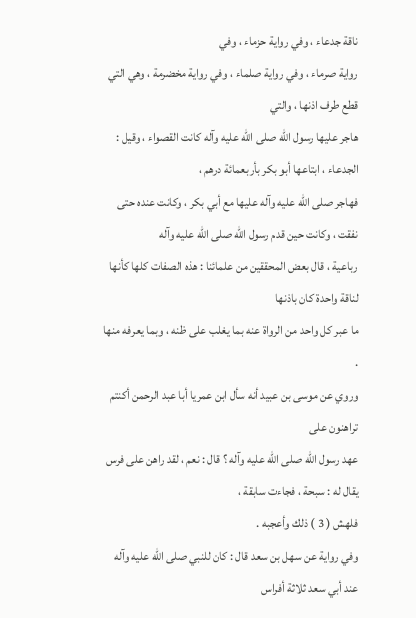ناقة جدعاء ، وفي رواية حزماء ، وفي
رواية صرماء ، وفي رواية صلماء ، وفي رواية مخضرمة ، وهي التي قطع طرف اذنها ، والتي
هاجر عليها رسول الله صلى الله عليه وآله كانت القصواء ، وقيل : الجدعاء ، ابتاعها أبو بكر بأربعمائة درهم ،
فهاجر صلى الله عليه وآله عليها مع أبي بكر ، وكانت عنده حتى نفقت ، وكانت حين قدم رسول الله صلى الله عليه وآله
رباعية ، قال بعض المحققين من علمائنا : هذه الصفات كلها كأنها لناقة واحدة كان باذنها
ما عبر كل واحد من الرواة عنه بما يغلب على ظنه ، وبما يعرفه منها .
وروي عن موسى بن عبيد أنه سأل ابن عمريا أبا عبد الرحمن أكنتم تراهنون على
عهد رسول الله صلى الله عليه وآله ؟ قال : نعم ، لقد راهن على فرس يقال له : سبحة ، فجاءت سابقة ،
فلهش ( 3 ) ذلك وأعجبه .
وفي رواية عن سهل بن سعد قال : كان للنبي صلى الله عليه وآله عند أبي سعد ثلاثة أفراس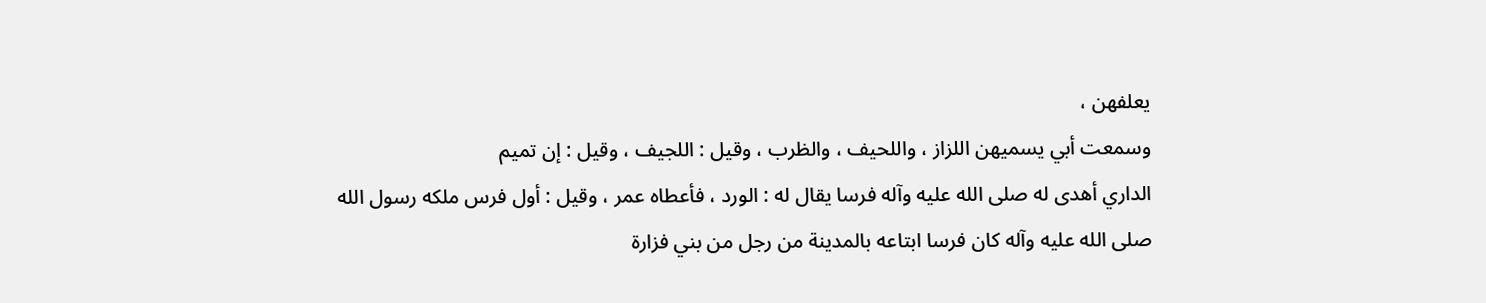يعلفهن ،
وسمعت أبي يسميهن اللزاز ، واللحيف ، والظرب ، وقيل : اللجيف ، وقيل : إن تميم
الداري أهدى له صلى الله عليه وآله فرسا يقال له : الورد ، فأعطاه عمر ، وقيل : أول فرس ملكه رسول الله
صلى الله عليه وآله كان فرسا ابتاعه بالمدينة من رجل من بني فزارة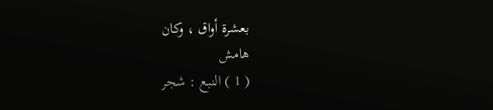بعشرة أواق ، وكان
هامش
( 1 ) النبع : شجر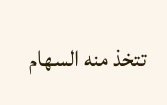تتخذ منه السهام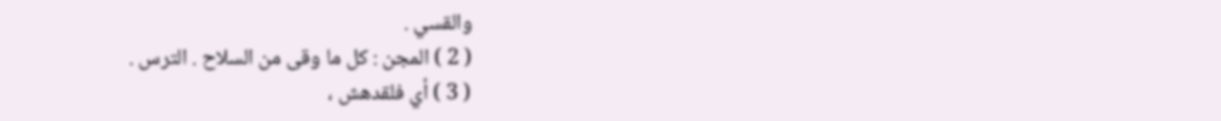والقسي .
( 2 ) المجن : كل ما وقى من السلاح . الترس .
( 3 ) أي فلقدهش ،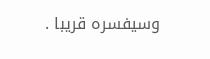وسيفسره قريبا .